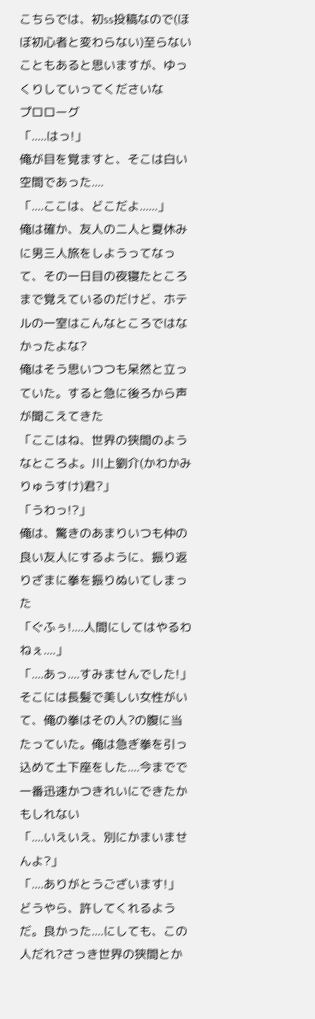こちらでは、初ss投稿なので(ほぼ初心者と変わらない)至らないこともあると思いますが、ゆっくりしていってくださいな
プロローグ
「.....はっ!」
俺が目を覚ますと、そこは白い空間であった....
「....ここは、どこだよ......」
俺は確か、友人の二人と夏休みに男三人旅をしようってなって、その一日目の夜寝たところまで覚えているのだけど、ホテルの一室はこんなところではなかったよな?
俺はそう思いつつも呆然と立っていた。すると急に後ろから声が聞こえてきた
「ここはね、世界の狭間のようなところよ。川上劉介(かわかみ りゅうすけ)君?」
「うわっ!?」
俺は、驚きのあまりいつも仲の良い友人にするように、振り返りざまに拳を振りぬいてしまった
「ぐふぅ!....人間にしてはやるわねぇ....」
「....あっ....すみませんでした!」
そこには長髪で美しい女性がいて、俺の拳はその人?の腹に当たっていた。俺は急ぎ拳を引っ込めて土下座をした....今までで一番迅速かつきれいにできたかもしれない
「....いえいえ、別にかまいませんよ?」
「....ありがとうございます!」
どうやら、許してくれるようだ。良かった....にしても、この人だれ?さっき世界の狭間とか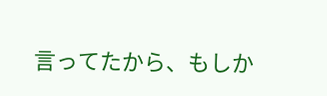言ってたから、もしか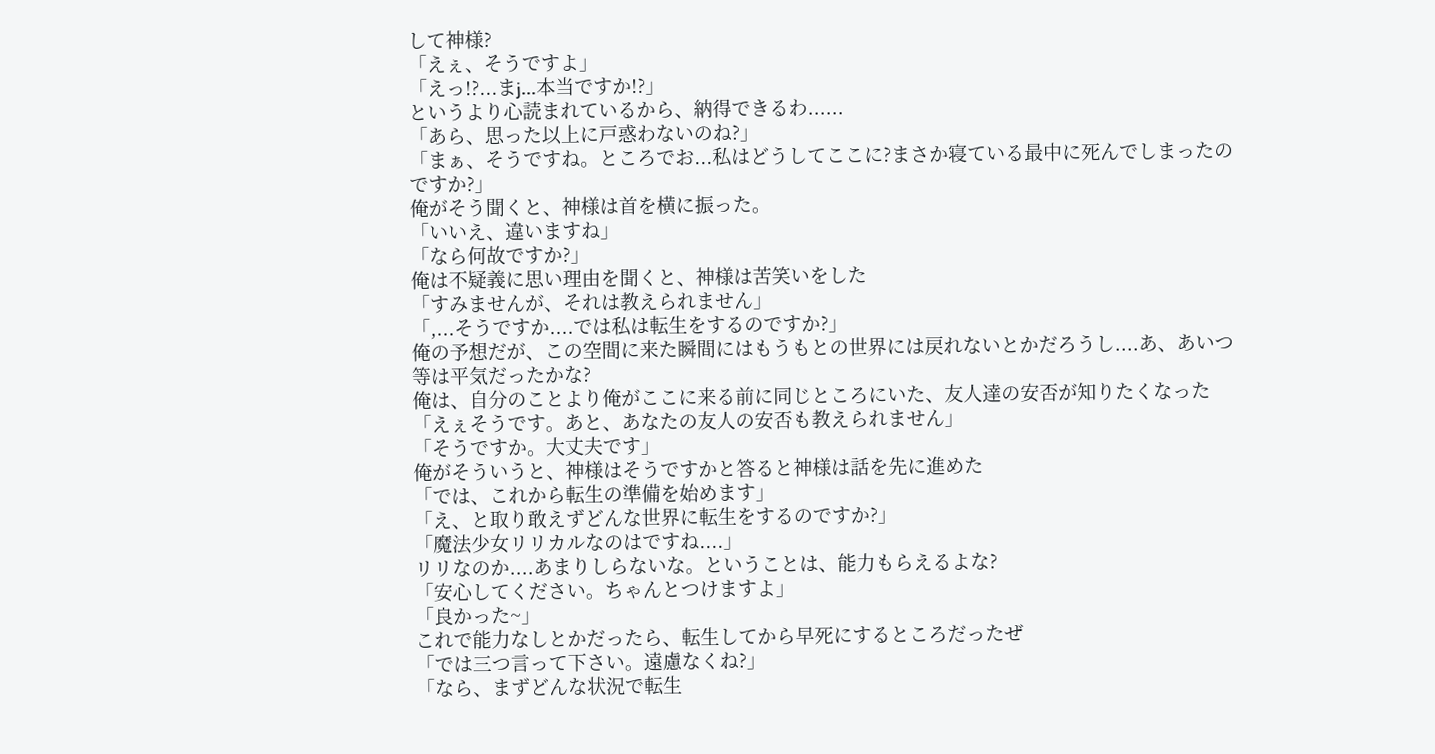して神様?
「えぇ、そうですよ」
「えっ!?...まj...本当ですか!?」
というより心読まれているから、納得できるわ......
「あら、思った以上に戸惑わないのね?」
「まぁ、そうですね。ところでお...私はどうしてここに?まさか寝ている最中に死んでしまったのですか?」
俺がそう聞くと、神様は首を横に振った。
「いいえ、違いますね」
「なら何故ですか?」
俺は不疑義に思い理由を聞くと、神様は苦笑いをした
「すみませんが、それは教えられません」
「,...そうですか....では私は転生をするのですか?」
俺の予想だが、この空間に来た瞬間にはもうもとの世界には戻れないとかだろうし....あ、あいつ等は平気だったかな?
俺は、自分のことより俺がここに来る前に同じところにいた、友人達の安否が知りたくなった
「えぇそうです。あと、あなたの友人の安否も教えられません」
「そうですか。大丈夫です」
俺がそういうと、神様はそうですかと答ると神様は話を先に進めた
「では、これから転生の準備を始めます」
「え、と取り敢えずどんな世界に転生をするのですか?」
「魔法少女リリカルなのはですね....」
リリなのか....あまりしらないな。ということは、能力もらえるよな?
「安心してください。ちゃんとつけますよ」
「良かった~」
これで能力なしとかだったら、転生してから早死にするところだったぜ
「では三つ言って下さい。遠慮なくね?」
「なら、まずどんな状況で転生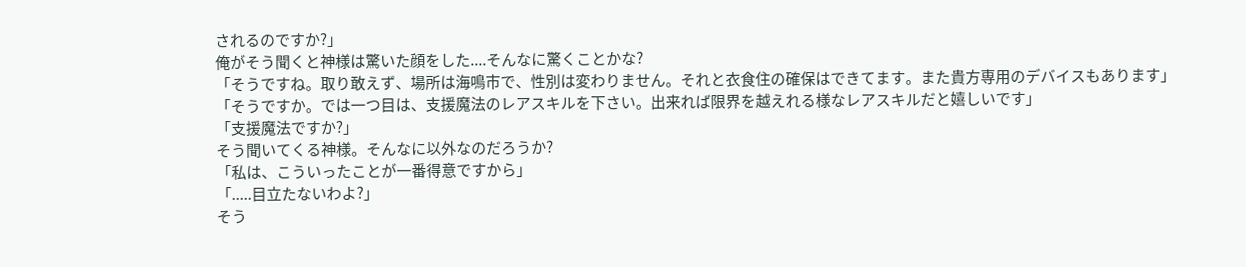されるのですか?」
俺がそう聞くと神様は驚いた顔をした....そんなに驚くことかな?
「そうですね。取り敢えず、場所は海鳴市で、性別は変わりません。それと衣食住の確保はできてます。また貴方専用のデバイスもあります」
「そうですか。では一つ目は、支援魔法のレアスキルを下さい。出来れば限界を越えれる様なレアスキルだと嬉しいです」
「支援魔法ですか?」
そう聞いてくる神様。そんなに以外なのだろうか?
「私は、こういったことが一番得意ですから」
「.....目立たないわよ?」
そう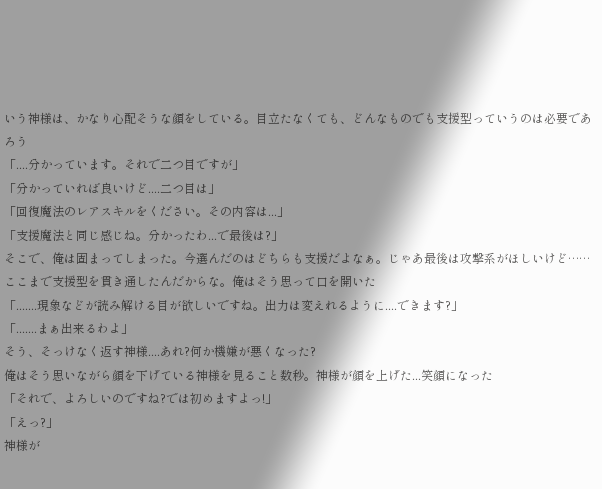いう神様は、かなり心配そうな顔をしている。目立たなくても、どんなものでも支援型っていうのは必要であろう
「....分かっています。それで二つ目ですが」
「分かっていれば良いけど....二つ目は」
「回復魔法のレアスキルをください。その内容は...」
「支援魔法と同じ感じね。分かったわ...で最後は?」
そこで、俺は固まってしまった。今選んだのはどちらも支援だよなぁ。じゃあ最後は攻撃系がほしいけど……ここまで支援型を貫き通したんだからな。俺はそう思って口を開いた
「.......現象などが読み解ける目が欲しいですね。出力は変えれるように....できます?」
「.......まぁ出来るわよ」
そう、そっけなく返す神様....あれ?何か機嫌が悪くなった?
俺はそう思いながら顔を下げている神様を見ること数秒。神様が顔を上げた...笑顔になった
「それで、よろしいのですね?では初めますよっ!」
「えっ?」
神様が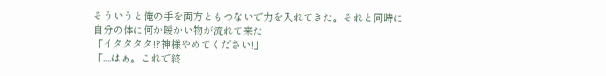そういうと俺の手を両方ともつないで力を入れてきた。それと同時に自分の体に何か暖かい物が流れて来た
「イタタタタ!?神様やめてください!」
「....はぁ。これで終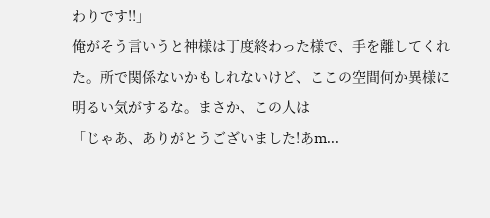わりです!!」
俺がそう言いうと神様は丁度終わった様で、手を離してくれた。所で関係ないかもしれないけど、ここの空間何か異様に明るい気がするな。まさか、この人は
「じゃあ、ありがとうございました!あm...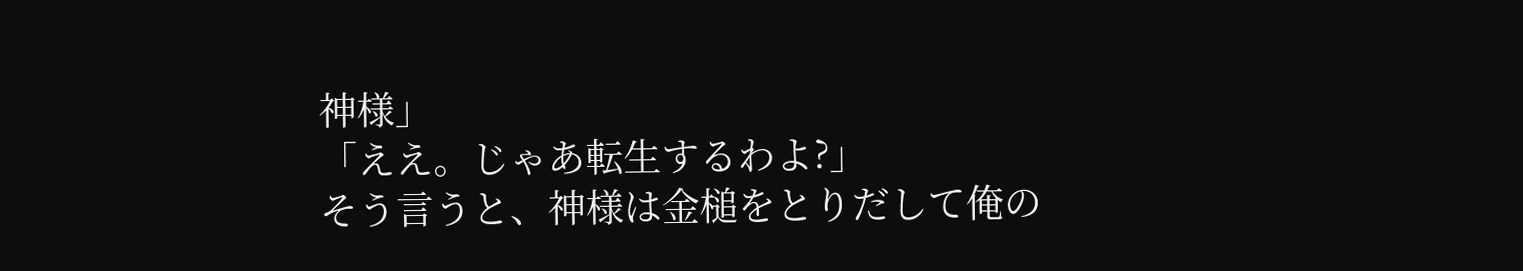神様」
「ええ。じゃあ転生するわよ?」
そう言うと、神様は金槌をとりだして俺の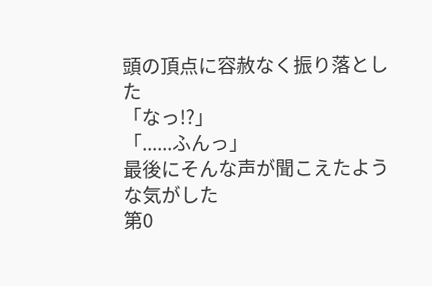頭の頂点に容赦なく振り落とした
「なっ!?」
「......ふんっ」
最後にそんな声が聞こえたような気がした
第0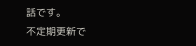話です。
不定期更新で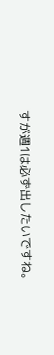すが週1は必ず出したいですね。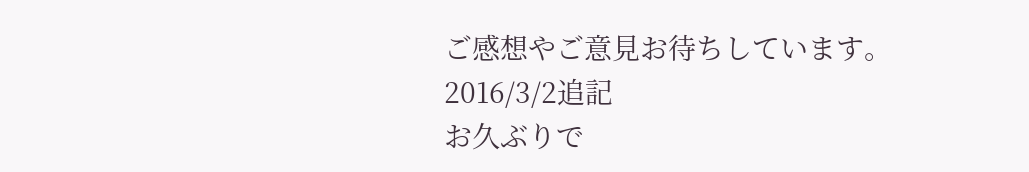ご感想やご意見お待ちしています。
2016/3/2追記
お久ぶりで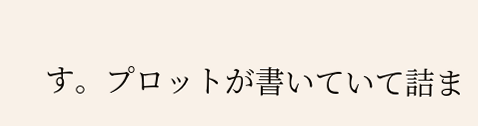す。プロットが書いていて詰ま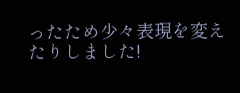ったため少々表現を変えたりしました!